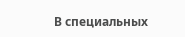В специальных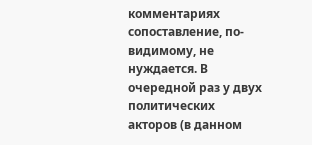комментариях сопоставление, по-видимому, не нуждается. В очередной раз у двух политических акторов (в данном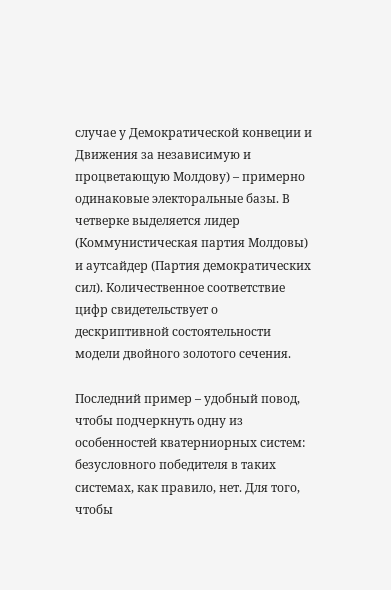случае у Демократической конвеции и Движения за независимую и процветающую Молдову) – примерно одинаковые электоральные базы. В четверке выделяется лидер (Коммунистическая партия Молдовы) и аутсайдер (Партия демократических сил). Количественное соответствие цифр свидетельствует о дескриптивной состоятельности модели двойного золотого сечения.

Последний пример – удобный повод, чтобы подчеркнуть одну из особенностей кватерниорных систем: безусловного победителя в таких системах, как правило, нет. Для того, чтобы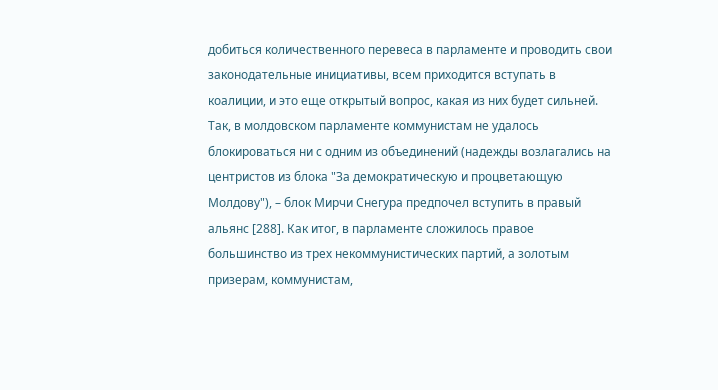добиться количественного перевеса в парламенте и проводить свои законодательные инициативы, всем приходится вступать в коалиции, и это еще открытый вопрос, какая из них будет сильней. Так, в молдовском парламенте коммунистам не удалось блокироваться ни с одним из объединений (надежды возлагались на центристов из блока "За демократическую и процветающую Молдову"), – блок Мирчи Снегура предпочел вступить в правый альянс [288]. Как итог, в парламенте сложилось правое большинство из трех некоммунистических партий, а золотым призерам, коммунистам,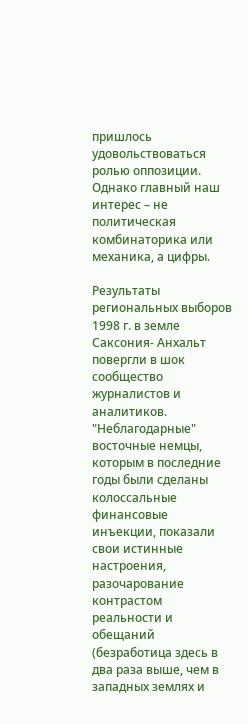пришлось удовольствоваться ролью оппозиции. Однако главный наш интерес – не политическая комбинаторика или механика, а цифры.

Результаты региональных выборов 1998 г. в земле Саксония- Анхальт повергли в шок сообщество журналистов и аналитиков. "Неблагодарные" восточные немцы, которым в последние годы были сделаны колоссальные финансовые инъекции, показали свои истинные настроения, разочарование контрастом реальности и обещаний (безработица здесь в два раза выше, чем в западных землях и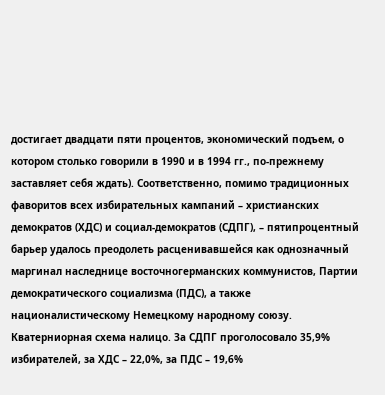достигает двадцати пяти процентов, экономический подъем, о котором столько говорили в 1990 и в 1994 гг., по-прежнему заставляет себя ждать). Соответственно, помимо традиционных фаворитов всех избирательных кампаний – христианских демократов (ХДС) и социал-демократов (СДПГ), – пятипроцентный барьер удалось преодолеть расценивавшейся как однозначный маргинал наследнице восточногерманских коммунистов, Партии демократического социализма (ПДС), а также националистическому Немецкому народному союзу. Кватерниорная схема налицо. За СДПГ проголосовало 35,9% избирателей, за ХДС – 22,0%, за ПДС – 19,6%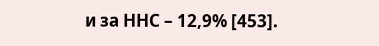и за ННС – 12,9% [453].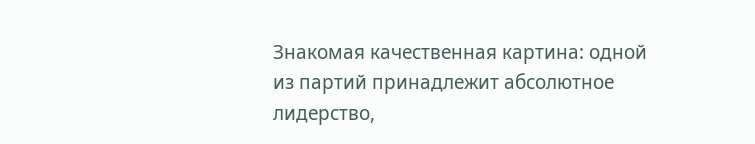Знакомая качественная картина: одной из партий принадлежит абсолютное лидерство,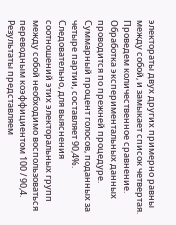электораты двух других примерно равны между собой, и замыкает список четвертая. Проведем количественное сравнение. Обработка экспериментальных данных проводится по прежней процедуре. Суммарный процент голосов, поданных за четыре партии, составляет 90,4%. Следовательно, для выяснения соотношений этих электоральных групп между собой необходимо воспользоваться переводным коэффициентом 100 / 90,4. Результаты представляем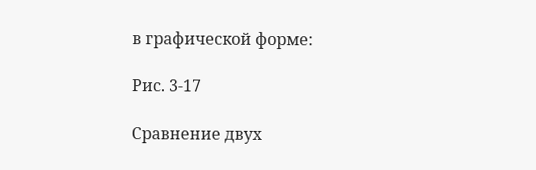в графической форме:

Рис. 3-17

Сравнение двух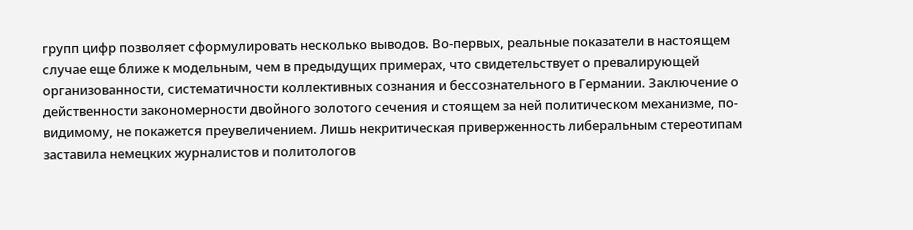групп цифр позволяет сформулировать несколько выводов. Во-первых, реальные показатели в настоящем случае еще ближе к модельным, чем в предыдущих примерах, что свидетельствует о превалирующей организованности, систематичности коллективных сознания и бессознательного в Германии. Заключение о действенности закономерности двойного золотого сечения и стоящем за ней политическом механизме, по-видимому, не покажется преувеличением. Лишь некритическая приверженность либеральным стереотипам заставила немецких журналистов и политологов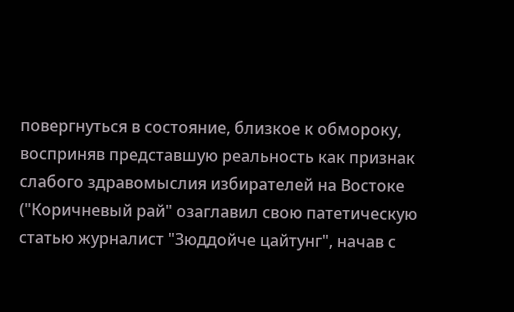повергнуться в состояние, близкое к обмороку, восприняв представшую реальность как признак слабого здравомыслия избирателей на Востоке ("Коричневый рай" озаглавил свою патетическую статью журналист "Зюддойче цайтунг", начав с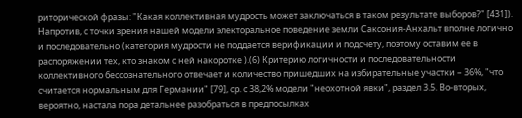риторической фразы: "Какая коллективная мудрость может заключаться в таком результате выборов?" [431]). Напротив, с точки зрения нашей модели электоральное поведение земли Саксония-Анхальт вполне логично и последовательно (категория мудрости не поддается верификации и подсчету, поэтому оставим ее в распоряжении тех, кто знаком с ней накоротке ).(6) Критерию логичности и последовательности коллективного бессознательного отвечает и количество пришедших на избирательные участки – 36%, "что считается нормальным для Германии" [79], ср. с 38,2% модели "неохотной явки", раздел 3.5. Во-вторых, вероятно, настала пора детальнее разобраться в предпосылках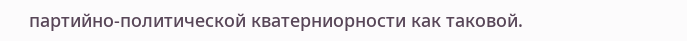партийно-политической кватерниорности как таковой.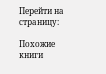Перейти на страницу:

Похожие книги